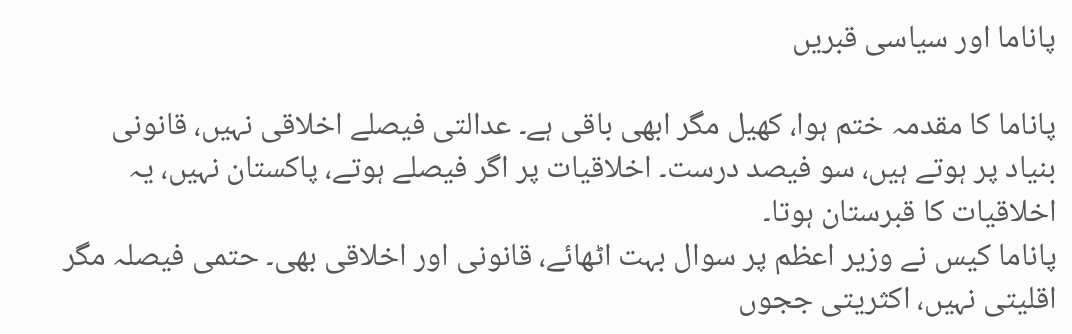پاناما اور سیاسی قبریں

پاناما کا مقدمہ ختم ہوا، کھیل مگر ابھی باقی ہے۔ عدالتی فیصلے اخلاقی نہیں، قانونی بنیاد پر ہوتے ہیں، سو فیصد درست۔ اخلاقیات پر اگر فیصلے ہوتے، پاکستان نہیں، یہ اخلاقیات کا قبرستان ہوتا۔
پاناما کیس نے وزیر اعظم پر سوال بہت اٹھائے، قانونی اور اخلاقی بھی۔ حتمی فیصلہ مگر اقلیتی نہیں، اکثریتی ججوں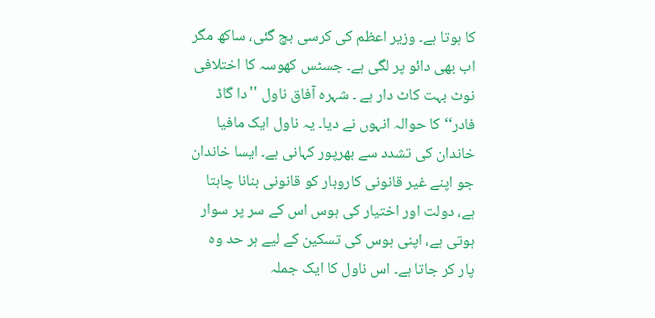کا ہوتا ہے۔ وزیر اعظم کی کرسی بچ گئی، ساکھ مگر اب بھی دائو پر لگی ہے۔ جسٹس کھوسہ کا اختلافی نوٹ بہت کاٹ دار ہے ۔ شہرہ آفاق ناول ''دا گاڈ فادر‘‘ کا حوالہ انہوں نے دیا۔ یہ ناول ایک مافیا خاندان کی تشدد سے بھرپور کہانی ہے۔ ایسا خاندان جو اپنے غیر قانونی کاروبار کو قانونی بنانا چاہتا ہے، دولت اور اختیار کی ہوس اس کے سر پر سوار ہوتی ہے، اپنی ہوس کی تسکین کے لیے ہر حد وہ پار کر جاتا ہے۔ اس ناول کا ایک جملہ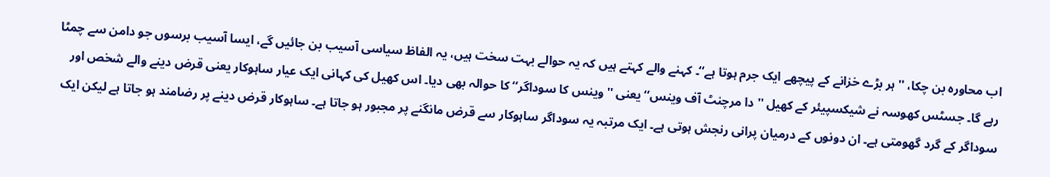اب محاورہ بن چکا، ''ہر بڑے خزانے کے پیچھے ایک جرم ہوتا ہے‘‘۔ کہنے والے کہتے ہیں کہ یہ حوالے بہت سخت ہیں، یہ الفاظ سیاسی آسیب بن جائیں گے، ایسا آسیب برسوں جو دامن سے چمٹا رہے گا۔ جسٹس کھوسہ نے شیکسپیئر کے کھیل ''دا مرچنٹ آف وینس‘‘ یعنی ''وینس کا سوداگر‘‘ کا حوالہ بھی دیا۔ اس کھیل کی کہانی ایک عیار ساہوکار یعنی قرض دینے والے شخص اور سوداگر کے گرد گھومتی ہے۔ ان دونوں کے درمیان پرانی رنجش ہوتی ہے۔ ایک مرتبہ یہ سوداگر ساہوکار سے قرض مانگنے پر مجبور ہو جاتا ہے۔ ساہوکار قرض دینے پر رضامند ہو جاتا ہے لیکن ایک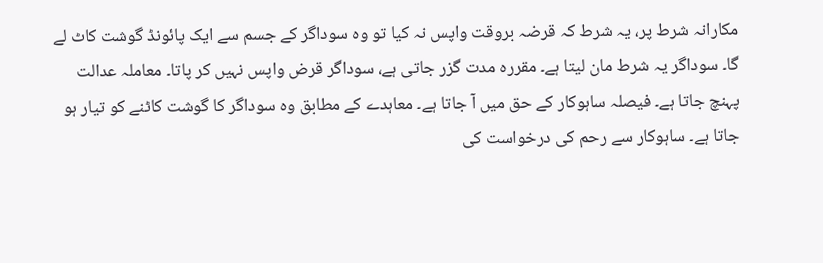مکارانہ شرط پر، یہ شرط کہ قرضہ بروقت واپس نہ کیا تو وہ سوداگر کے جسم سے ایک پائونڈ گوشت کاٹ لے گا۔ سوداگر یہ شرط مان لیتا ہے۔ مقررہ مدت گزر جاتی ہے، سوداگر قرض واپس نہیں کر پاتا۔ معاملہ عدالت پہنچ جاتا ہے۔ فیصلہ ساہوکار کے حق میں آ جاتا ہے۔ معاہدے کے مطابق وہ سوداگر کا گوشت کاٹنے کو تیار ہو جاتا ہے۔ ساہوکار سے رحم کی درخواست کی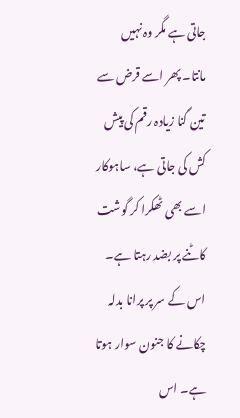جاتی ہے مگر وہ نہیں مانتا۔ پھر اسے قرض سے تین گنا زیادہ رقم کی پیش کش کی جاتی ہے، ساہوکار اسے بھی ٹھکرا کر گوشت کاٹنے پر بضد رہتا ہے۔ اس کے سر پر پرانا بدلہ چکانے کا جنون سوار ہوتا ہے۔ اس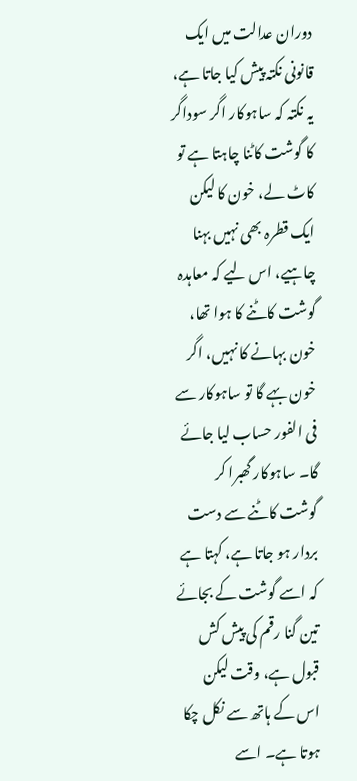دوران عدالت میں ایک قانونی نکتہ پیش کیا جاتا ہے، یہ نکتہ کہ ساہوکار اگر سوداگر کا گوشت کاٹنا چاہتا ہے تو کاٹ لے، خون کا لیکن ایک قطرہ بھی نہیں بہنا چاہیے، اس لیے کہ معاہدہ گوشت کاٹنے کا ہوا تھا، خون بہانے کا نہیں، اگر خون بہے گا تو ساہوکار سے فی الفور حساب لیا جائے گا۔ ساہوکار گھبرا کر گوشت کاٹنے سے دست بردار ہو جاتا ہے، کہتا ہے کہ اسے گوشت کے بجائے تین گنا رقم کی پیش کش قبول ہے، وقت لیکن اس کے ہاتھ سے نکل چکا ہوتا ہے۔ اسے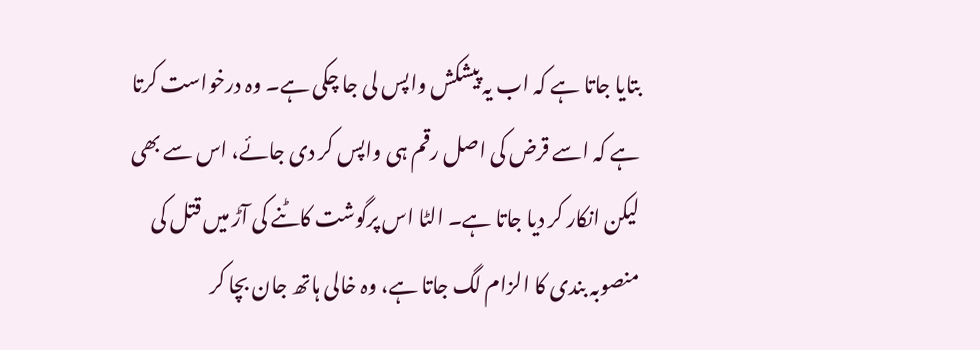بتایا جاتا ہے کہ اب یہ پیشکش واپس لی جا چکی ہے۔ وہ درخواست کرتا ہے کہ اسے قرض کی اصل رقم ہی واپس کر دی جائے، اس سے بھی لیکن انکار کر دیا جاتا ہے۔ الٹا اس پرگوشت کاٹنے کی آڑ میں قتل کی منصوبہ بندی کا الزام لگ جاتا ہے، وہ خالی ہاتھ جان بچا کر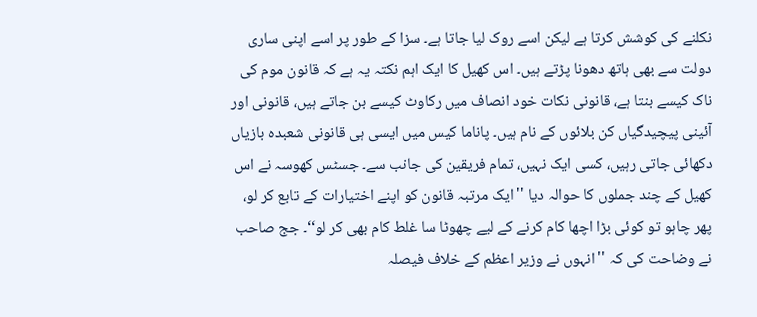نکلنے کی کوشش کرتا ہے لیکن اسے روک لیا جاتا ہے۔ سزا کے طور پر اسے اپنی ساری دولت سے بھی ہاتھ دھونا پڑتے ہیں۔ اس کھیل کا ایک اہم نکتہ یہ ہے کہ قانون موم کی ناک کیسے بنتا ہے، قانونی نکات خود انصاف میں رکاوٹ کیسے بن جاتے ہیں، قانونی اور آئینی پیچیدگیاں کن بلائوں کے نام ہیں۔ پاناما کیس میں ایسی ہی قانونی شعبدہ بازیاں دکھائی جاتی رہیں، کسی ایک نہیں، تمام فریقین کی جانب سے۔ جسٹس کھوسہ نے اس کھیل کے چند جملوں کا حوالہ دیا ''ایک مرتبہ قانون کو اپنے اختیارات کے تابع کر لو، پھر چاہو تو کوئی بڑا اچھا کام کرنے کے لیے چھوٹا سا غلط کام بھی کر لو‘‘۔ جج صاحب نے وضاحت کی کہ ''انہوں نے وزیر اعظم کے خلاف فیصلہ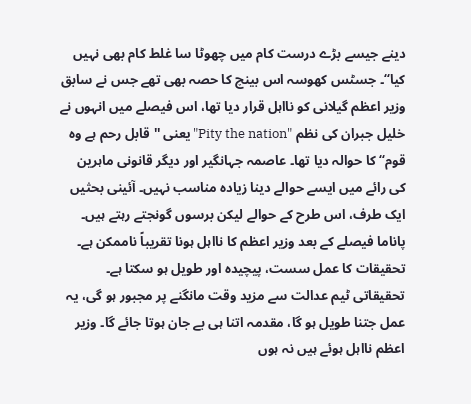دینے جیسے بڑے درست کام میں چھوٹا سا غلط کام بھی نہیں کیا‘‘۔ جسٹس کھوسہ اس بینچ کا حصہ بھی تھے جس نے سابق وزیر اعظم گیلانی کو نااہل قرار دیا تھا، اس فیصلے میں انہوں نے خلیل جبران کی نظم "Pity the nation" یعنی ''قابل رحم ہے وہ قوم‘‘ کا حوالہ دیا تھا۔ عاصمہ جہانگیر اور دیگر قانونی ماہرین کی رائے میں ایسے حوالے دینا زیادہ مناسب نہیں۔ آئینی بحثیں ایک طرف، اس طرح کے حوالے لیکن برسوں گونجتے رہتے ہیں۔
پاناما فیصلے کے بعد وزیر اعظم کا نااہل ہونا تقریباً ناممکن ہے۔ تحقیقات کا عمل سست، پیچیدہ اور طویل ہو سکتا ہے۔ تحقیقاتی ٹیم عدالت سے مزید وقت مانگنے پر مجبور ہو گی، یہ عمل جتنا طویل ہو گا، مقدمہ اتنا ہی بے جان ہوتا جائے گا۔ وزیر اعظم نااہل ہوئے ہیں نہ ہوں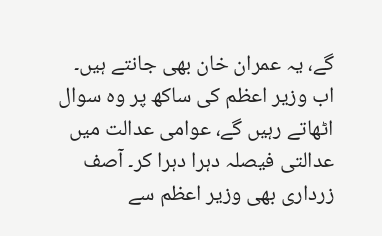گے، یہ عمران خان بھی جانتے ہیں۔ اب وزیر اعظم کی ساکھ پر وہ سوال اٹھاتے رہیں گے، عوامی عدالت میں عدالتی فیصلہ دہرا دہرا کر۔ آصف زرداری بھی وزیر اعظم سے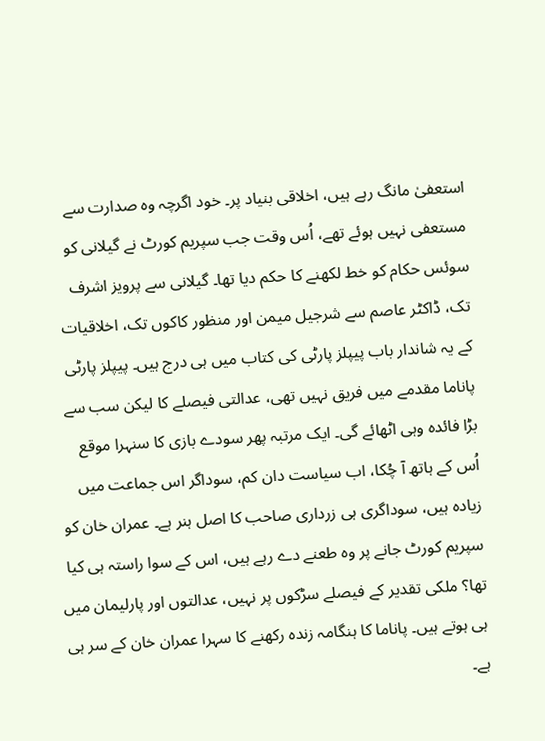استعفیٰ مانگ رہے ہیں، اخلاقی بنیاد پر۔ خود اگرچہ وہ صدارت سے مستعفی نہیں ہوئے تھے، اُس وقت جب سپریم کورٹ نے گیلانی کو سوئس حکام کو خط لکھنے کا حکم دیا تھا۔ گیلانی سے پرویز اشرف تک، ڈاکٹر عاصم سے شرجیل میمن اور منظور کاکوں تک، اخلاقیات کے یہ شاندار باب پیپلز پارٹی کی کتاب میں ہی درج ہیں۔ پیپلز پارٹی پاناما مقدمے میں فریق نہیں تھی، عدالتی فیصلے کا لیکن سب سے بڑا فائدہ وہی اٹھائے گی۔ ایک مرتبہ پھر سودے بازی کا سنہرا موقع اُس کے ہاتھ آ چُکا، اب سیاست دان کم، سوداگر اس جماعت میں زیادہ ہیں، سوداگری ہی زرداری صاحب کا اصل ہنر ہے۔ عمران خان کو سپریم کورٹ جانے پر وہ طعنے دے رہے ہیں، اس کے سوا راستہ ہی کیا تھا؟ ملکی تقدیر کے فیصلے سڑکوں پر نہیں، عدالتوں اور پارلیمان میں ہی ہوتے ہیں۔ پاناما کا ہنگامہ زندہ رکھنے کا سہرا عمران خان کے سر ہی ہے۔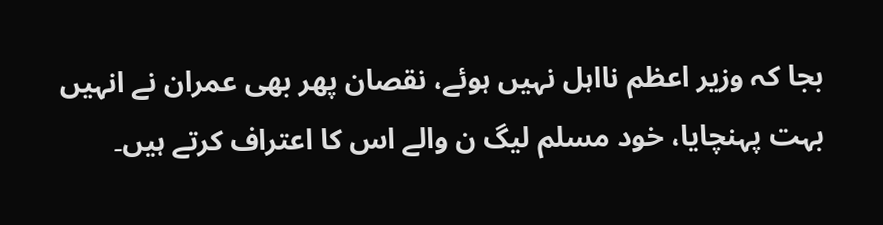بجا کہ وزیر اعظم نااہل نہیں ہوئے، نقصان پھر بھی عمران نے انہیں بہت پہنچایا، خود مسلم لیگ ن والے اس کا اعتراف کرتے ہیں۔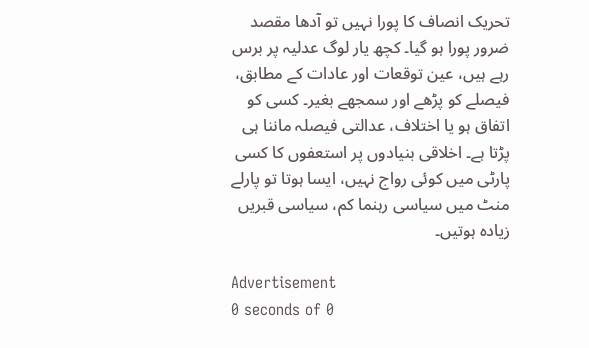تحریک انصاف کا پورا نہیں تو آدھا مقصد ضرور پورا ہو گیا۔ کچھ یار لوگ عدلیہ پر برس رہے ہیں، عین توقعات اور عادات کے مطابق، فیصلے کو پڑھے اور سمجھے بغیر۔ کسی کو اتفاق ہو یا اختلاف، عدالتی فیصلہ ماننا ہی پڑتا ہے۔ اخلاقی بنیادوں پر استعفوں کا کسی پارٹی میں کوئی رواج نہیں، ایسا ہوتا تو پارلے منٹ میں سیاسی رہنما کم، سیاسی قبریں زیادہ ہوتیں۔

Advertisement
0 seconds of 0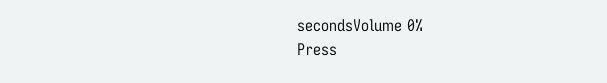secondsVolume 0%
Press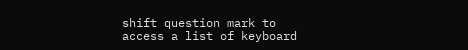shift question mark to access a list of keyboard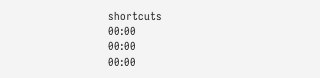shortcuts
00:00
00:00
00:00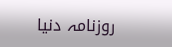روزنامہ دنیا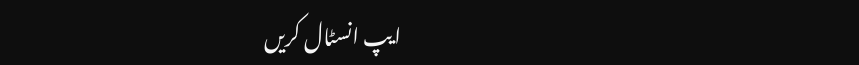ایپ انسٹال کریں